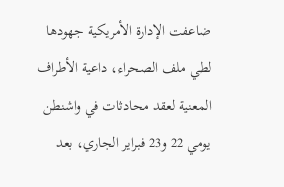ضاعفت الإدارة الأمريكية جهودها لطي ملف الصحراء، داعية الأطراف المعنية لعقد محادثات في واشنطن يومي 22 و23 فبراير الجاري، بعد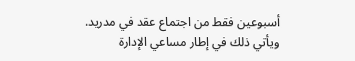أسبوعين فقط من اجتماع عقد في مدريد.
ويأتي ذلك في إطار مساعي الإدارة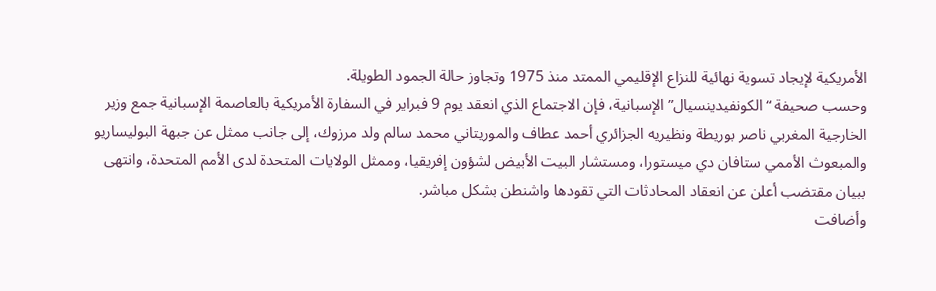الأمريكية لإيجاد تسوية نهائية للنزاع الإقليمي الممتد منذ 1975 وتجاوز حالة الجمود الطويلة.
وحسب صحيفة “الكونفيدينسيال” الإسبانية، فإن الاجتماع الذي انعقد يوم 9 فبراير في السفارة الأمريكية بالعاصمة الإسبانية جمع وزير الخارجية المغربي ناصر بوريطة ونظيريه الجزائري أحمد عطاف والموريتاني محمد سالم ولد مرزوك، إلى جانب ممثل عن جبهة البوليساريو والمبعوث الأممي ستافان دي ميستورا، ومستشار البيت الأبيض لشؤون إفريقيا، وممثل الولايات المتحدة لدى الأمم المتحدة، وانتهى ببيان مقتضب أعلن عن انعقاد المحادثات التي تقودها واشنطن بشكل مباشر.
وأضافت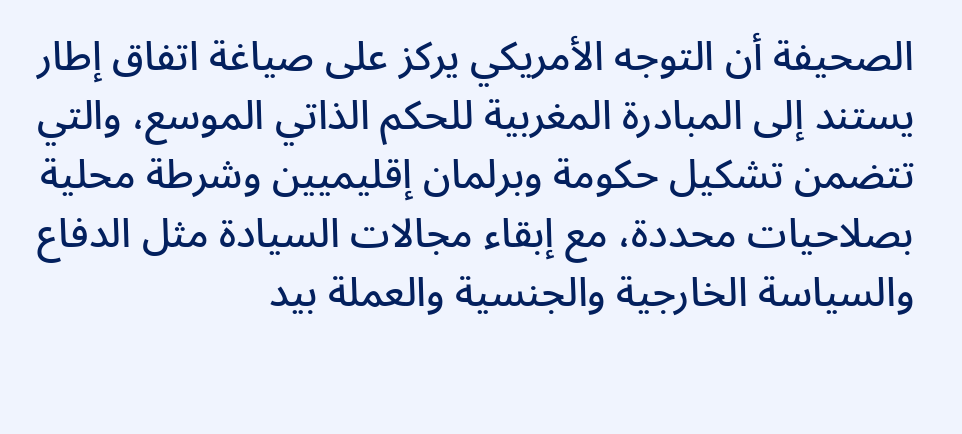الصحيفة أن التوجه الأمريكي يركز على صياغة اتفاق إطار يستند إلى المبادرة المغربية للحكم الذاتي الموسع، والتي تتضمن تشكيل حكومة وبرلمان إقليميين وشرطة محلية بصلاحيات محددة، مع إبقاء مجالات السيادة مثل الدفاع والسياسة الخارجية والجنسية والعملة بيد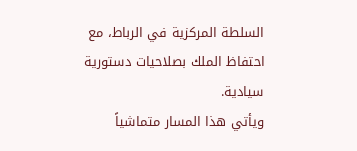السلطة المركزية في الرباط، مع احتفاظ الملك بصلاحيات دستورية سيادية.
ويأتي هذا المسار متماشياً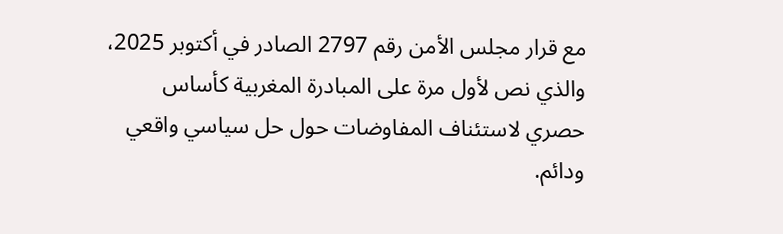مع قرار مجلس الأمن رقم 2797 الصادر في أكتوبر 2025، والذي نص لأول مرة على المبادرة المغربية كأساس حصري لاستئناف المفاوضات حول حل سياسي واقعي ودائم.